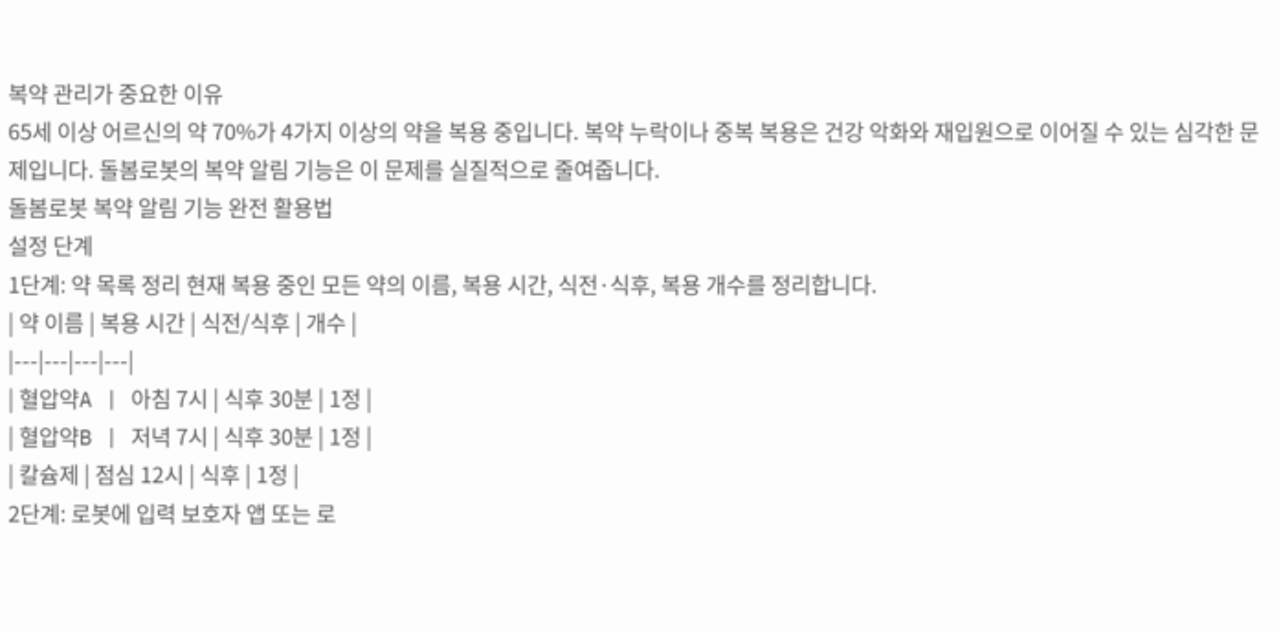복약 관리가 중요한 이유
65세 이상 어르신의 약 70%가 4가지 이상의 약을 복용 중입니다. 복약 누락이나 중복 복용은 건강 악화와 재입원으로 이어질 수 있는 심각한 문제입니다. 돌봄로봇의 복약 알림 기능은 이 문제를 실질적으로 줄여줍니다.
돌봄로봇 복약 알림 기능 완전 활용법
설정 단계
1단계: 약 목록 정리 현재 복용 중인 모든 약의 이름, 복용 시간, 식전·식후, 복용 개수를 정리합니다.
| 약 이름 | 복용 시간 | 식전/식후 | 개수 |
|---|---|---|---|
| 혈압약A | 아침 7시 | 식후 30분 | 1정 |
| 혈압약B | 저녁 7시 | 식후 30분 | 1정 |
| 칼슘제 | 점심 12시 | 식후 | 1정 |
2단계: 로봇에 입력 보호자 앱 또는 로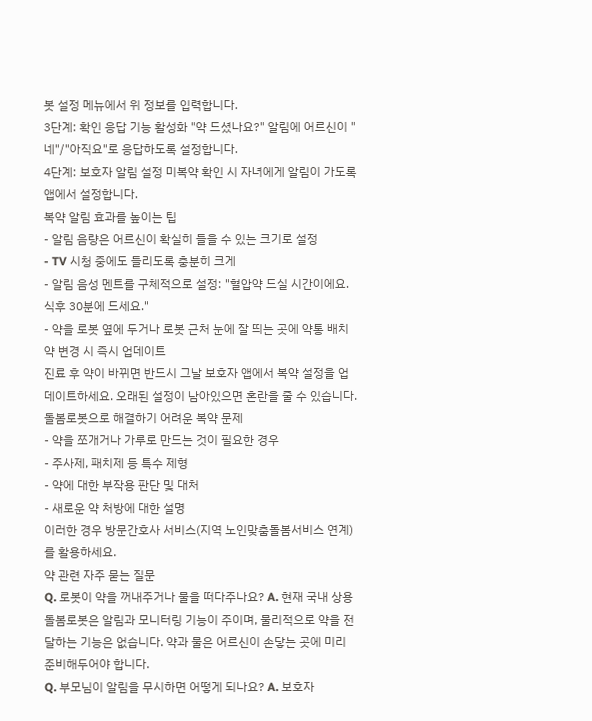봇 설정 메뉴에서 위 정보를 입력합니다.
3단계: 확인 응답 기능 활성화 "약 드셨나요?" 알림에 어르신이 "네"/"아직요"로 응답하도록 설정합니다.
4단계: 보호자 알림 설정 미복약 확인 시 자녀에게 알림이 가도록 앱에서 설정합니다.
복약 알림 효과를 높이는 팁
- 알림 음량은 어르신이 확실히 들을 수 있는 크기로 설정
- TV 시청 중에도 들리도록 충분히 크게
- 알림 음성 멘트를 구체적으로 설정: "혈압약 드실 시간이에요. 식후 30분에 드세요."
- 약을 로봇 옆에 두거나 로봇 근처 눈에 잘 띄는 곳에 약통 배치
약 변경 시 즉시 업데이트
진료 후 약이 바뀌면 반드시 그날 보호자 앱에서 복약 설정을 업데이트하세요. 오래된 설정이 남아있으면 혼란을 줄 수 있습니다.
돌봄로봇으로 해결하기 어려운 복약 문제
- 약을 쪼개거나 가루로 만드는 것이 필요한 경우
- 주사제, 패치제 등 특수 제형
- 약에 대한 부작용 판단 및 대처
- 새로운 약 처방에 대한 설명
이러한 경우 방문간호사 서비스(지역 노인맞춤돌봄서비스 연계)를 활용하세요.
약 관련 자주 묻는 질문
Q. 로봇이 약을 꺼내주거나 물을 떠다주나요? A. 현재 국내 상용 돌봄로봇은 알림과 모니터링 기능이 주이며, 물리적으로 약을 전달하는 기능은 없습니다. 약과 물은 어르신이 손닿는 곳에 미리 준비해두어야 합니다.
Q. 부모님이 알림을 무시하면 어떻게 되나요? A. 보호자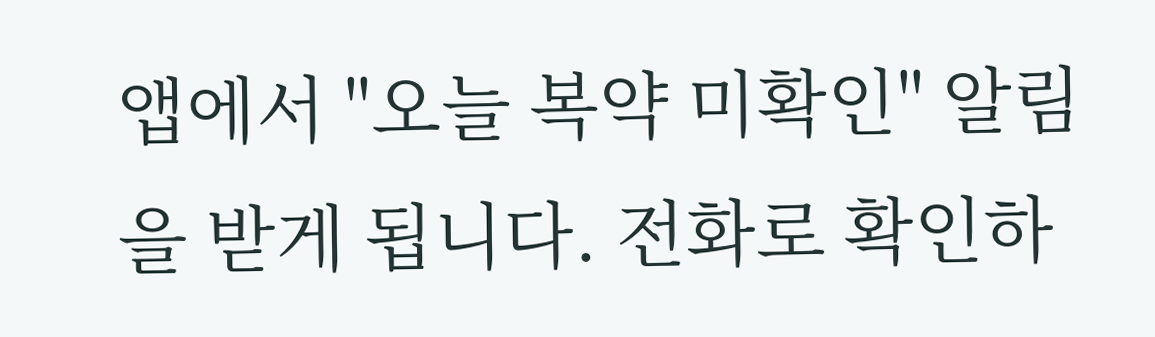앱에서 "오늘 복약 미확인" 알림을 받게 됩니다. 전화로 확인하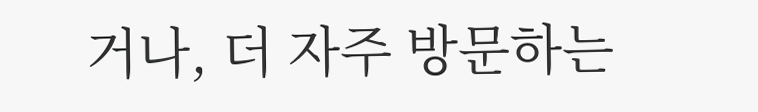거나, 더 자주 방문하는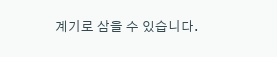계기로 삼을 수 있습니다.